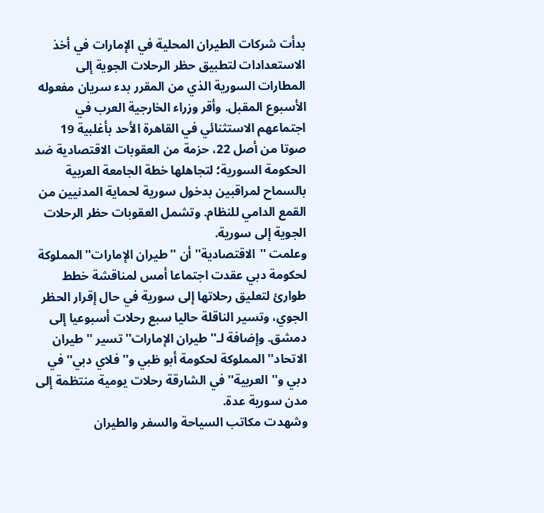بدأت شركات الطيران المحلية في الإمارات في أخذ الاستعدادات لتطبيق حظر الرحلات الجوية إلى المطارات السورية الذي من المقرر بدء سريان مفعوله الأسبوع المقبل. وأقر وزراء الخارجية العرب في اجتماعهم الاستثنائي في القاهرة الأحد بأغلبية 19 صوتا من أصل 22، حزمة من العقوبات الاقتصادية ضد الحكومة السورية؛ لتجاهلها خطة الجامعة العربية بالسماح لمراقبين بدخول سورية لحماية المدنيين من القمع الدامي للنظام. وتشمل العقوبات حظر الرحلات الجوية إلى سورية.
وعلمت ''الاقتصادية'' أن ''طيران الإمارات'' المملوكة لحكومة دبي عقدت اجتماعا أمس لمناقشة خطط طوارئ لتعليق رحلاتها إلى سورية في حال إقرار الحظر الجوي، وتسير الناقلة حاليا سبع رحلات أسبوعيا إلى دمشق. وإضافة لـ''طيران الإمارات'' تسير ''طيران الاتحاد'' المملوكة لحكومة أبو ظبي و''فلاي دبي'' في دبي و''العربية'' في الشارقة رحلات يومية منتظمة إلى مدن سورية عدة.
وشهدت مكاتب السياحة والسفر والطيران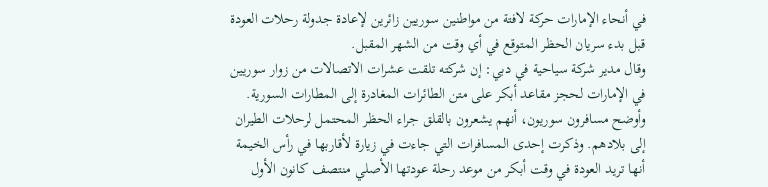في أنحاء الإمارات حركة لافتة من مواطنين سوريين زائرين لإعادة جدولة رحلات العودة قبل بدء سريان الحظر المتوقع في أي وقت من الشهر المقبل.
وقال مدير شركة سياحية في دبي: إن شركته تلقت عشرات الاتصالات من زوار سوريين في الإمارات لحجز مقاعد أبكر على متن الطائرات المغادرة إلى المطارات السورية.
وأوضح مسافرون سوريون، أنهم يشعرون بالقلق جراء الحظر المحتمل لرحلات الطيران إلى بلادهم. وذكرت إحدى المسافرات التي جاءت في زيارة لأقاربها في رأس الخيمة أنها تريد العودة في وقت أبكر من موعد رحلة عودتها الأصلي منتصف كانون الأول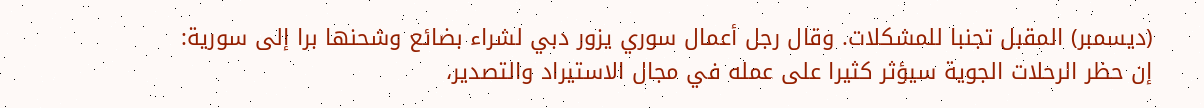(ديسمبر) المقبل تجنبا للمشكلات. وقال رجل أعمال سوري يزور دبي لشراء بضائع وشحنها برا إلى سورية: إن حظر الرحلات الجوية سيؤثر كثيرا على عمله في مجال الاستيراد والتصدير،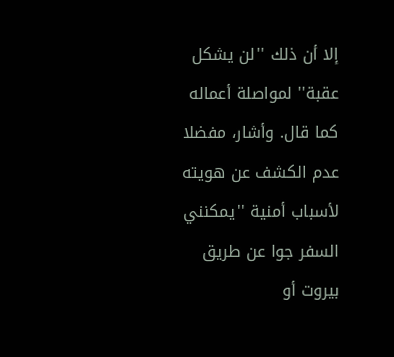إلا أن ذلك ''لن يشكل عقبة'' لمواصلة أعماله كما قال. وأشار، مفضلا عدم الكشف عن هويته لأسباب أمنية ''يمكنني السفر جوا عن طريق بيروت أو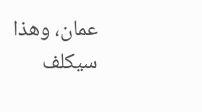عمان، وهذا سيكلف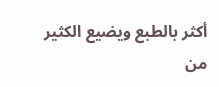أكثر بالطبع ويضيع الكثير من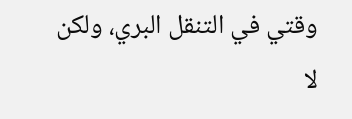وقتي في التنقل البري، ولكن لا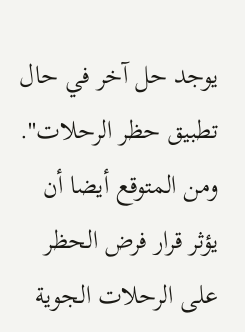يوجد حل آخر في حال تطبيق حظر الرحلات''. ومن المتوقع أيضا أن يؤثر قرار فرض الحظر على الرحلات الجوية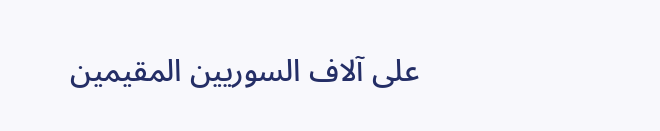على آلاف السوريين المقيمين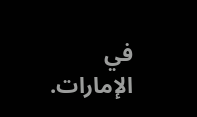في الإمارات.